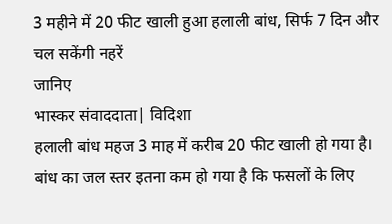3 महीने में 20 फीट खाली हुआ हलाली बांध, सिर्फ 7 दिन और चल सकेंगी नहरें
जानिए
भास्कर संवाददाता| विदिशा
हलाली बांध महज 3 माह में करीब 20 फीट खाली हो गया है। बांध का जल स्तर इतना कम हो गया है कि फसलों के लिए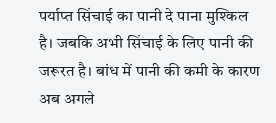पर्याप्त सिंचाई का पानी दे पाना मुश्किल है। जबकि अभी सिंचाई के लिए पानी की जरूरत है। बांध में पानी की कमी के कारण अब अगले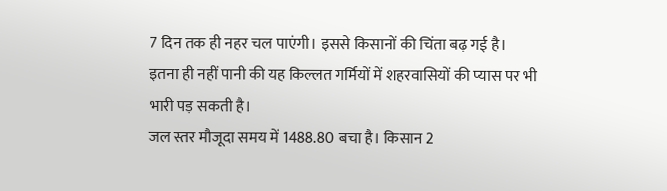7 दिन तक ही नहर चल पाएंगी। इससे किसानों की चिंता बढ़ गई है। इतना ही नहीं पानी की यह किल्लत गर्मियों में शहरवासियों की प्यास पर भी भारी पड़ सकती है।
जल स्तर मौजूदा समय में 1488.80 बचा है। किसान 2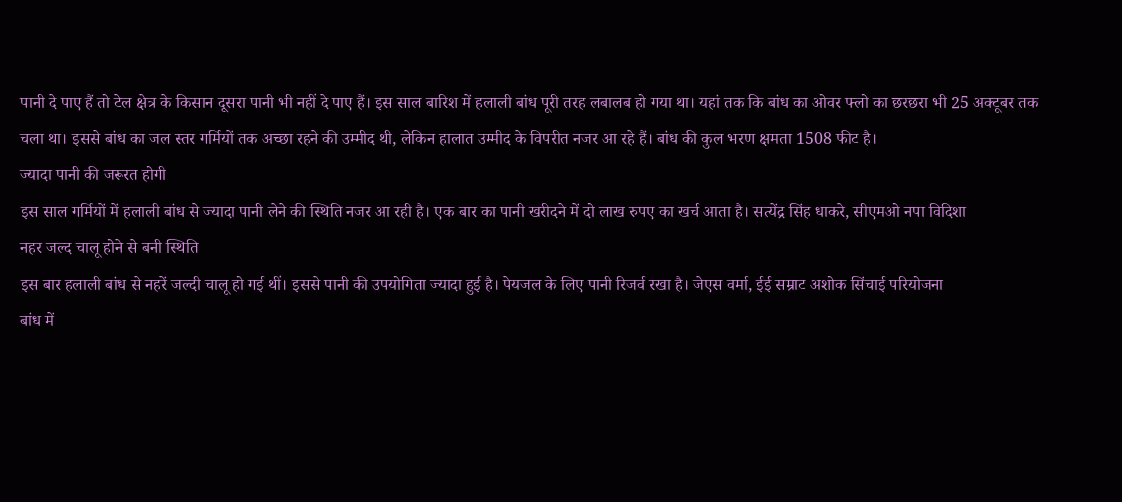पानी दे पाए हैं तो टेल क्षेत्र के किसान दूसरा पानी भी नहीं दे पाए हैं। इस साल बारिश में हलाली बांध पूरी तरह लबालब हो गया था। यहां तक कि बांध का ओवर फ्लो का छरछरा भी 25 अक्टूबर तक चला था। इससे बांध का जल स्तर गर्मियों तक अच्छा रहने की उम्मीद थी, लेकिन हालात उम्मीद के विपरीत नजर आ रहे हैं। बांध की कुल भरण क्षमता 1508 फीट है।
ज्यादा पानी की जरूरत होगी
इस साल गर्मियों में हलाली बांध से ज्यादा पानी लेने की स्थिति नजर आ रही है। एक बार का पानी खरीदने में दो लाख रुपए का खर्च आता है। सत्येंद्र सिंह धाकरे, सीएमओ नपा विदिशा
नहर जल्द चालू होने से बनी स्थिति
इस बार हलाली बांध से नहरें जल्दी चालू हो गई थीं। इससे पानी की उपयोगिता ज्यादा हुई है। पेयजल के लिए पानी रिजर्व रखा है। जेएस वर्मा, ईई सम्राट अशोक सिंचाई परियोजना
बांध में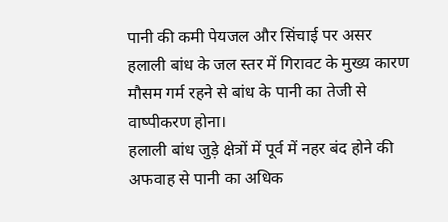पानी की कमी पेयजल और सिंचाई पर असर
हलाली बांध के जल स्तर में गिरावट के मुख्य कारण
मौसम गर्म रहने से बांध के पानी का तेजी से वाष्पीकरण होना।
हलाली बांध जुड़े क्षेत्रों में पूर्व में नहर बंद होने की अफवाह से पानी का अधिक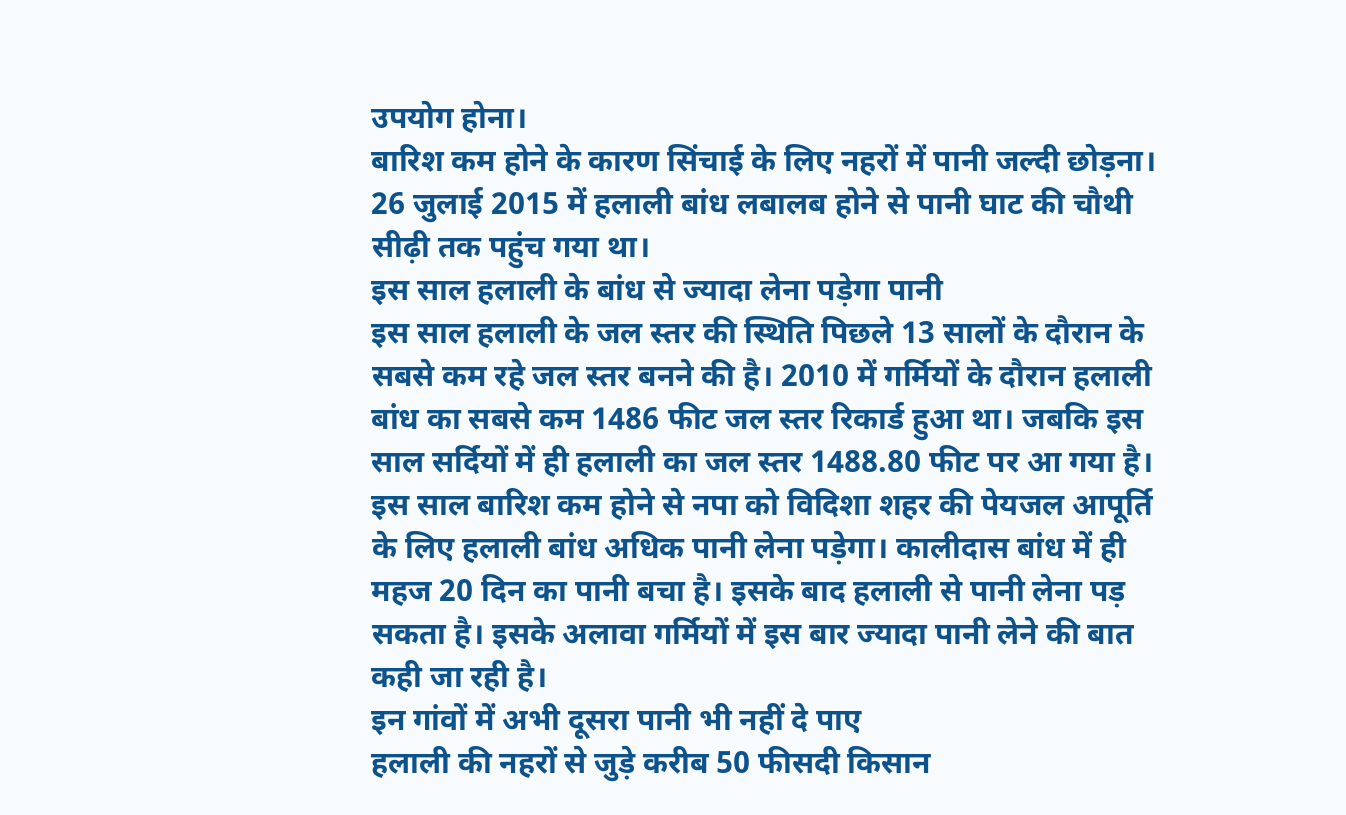उपयोग होना।
बारिश कम होने के कारण सिंचाई के लिए नहरों में पानी जल्दी छोड़ना।
26 जुलाई 2015 में हलाली बांध लबालब होने से पानी घाट की चौथी सीढ़ी तक पहुंच गया था।
इस साल हलाली के बांध से ज्यादा लेना पड़ेगा पानी
इस साल हलाली के जल स्तर की स्थिति पिछले 13 सालों के दौरान के सबसे कम रहे जल स्तर बनने की है। 2010 में गर्मियों के दौरान हलाली बांध का सबसे कम 1486 फीट जल स्तर रिकार्ड हुआ था। जबकि इस साल सर्दियों में ही हलाली का जल स्तर 1488.80 फीट पर आ गया है। इस साल बारिश कम होने से नपा को विदिशा शहर की पेयजल आपूर्ति के लिए हलाली बांध अधिक पानी लेना पड़ेगा। कालीदास बांध में ही महज 20 दिन का पानी बचा है। इसके बाद हलाली से पानी लेना पड़ सकता है। इसके अलावा गर्मियों में इस बार ज्यादा पानी लेने की बात कही जा रही है।
इन गांवों में अभी दूसरा पानी भी नहीं दे पाए
हलाली की नहरों से जुड़े करीब 50 फीसदी किसान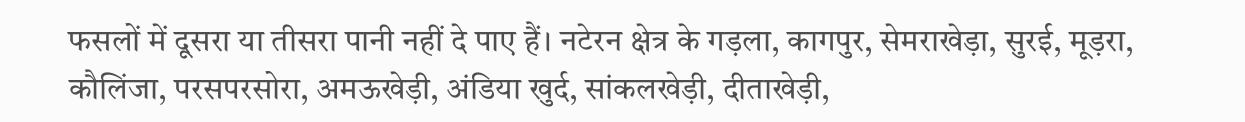फसलों में दूसरा या तीसरा पानी नहीं दे पाए हैं। नटेरन क्षेत्र के गड़ला, कागपुर, सेमराखेड़ा, सुरई, मूड़रा, कौलिंजा, परसपरसोरा, अमऊखेड़ी, अंडिया खुर्द, सांकलखेड़ी, दीताखेड़ी,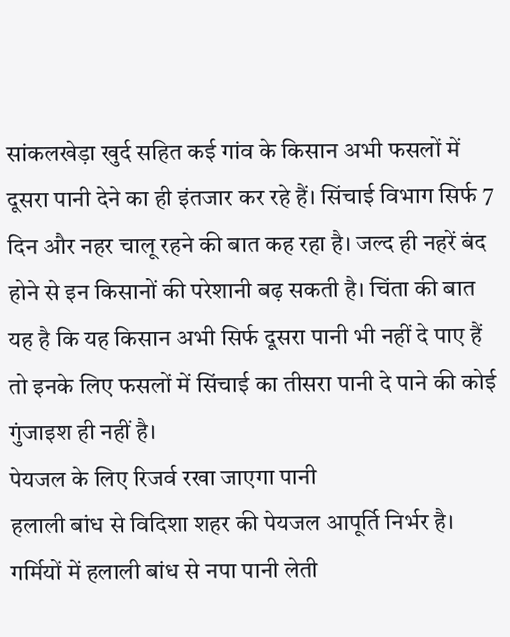सांकलखेड़ा खुर्द सहित कई गांव के किसान अभी फसलों में दूसरा पानी देने का ही इंतजार कर रहे हैं। सिंचाई विभाग सिर्फ 7 दिन और नहर चालू रहने की बात कह रहा है। जल्द ही नहरें बंद होने से इन किसानों की परेशानी बढ़ सकती है। चिंता की बात यह है कि यह किसान अभी सिर्फ दूसरा पानी भी नहीं दे पाए हैं तो इनके लिए फसलों में सिंचाई का तीसरा पानी दे पाने की कोई गुंजाइश ही नहीं है।
पेयजल के लिए रिजर्व रखा जाएगा पानी
हलाली बांध से विदिशा शहर की पेयजल आपूर्ति निर्भर है। गर्मियों में हलाली बांध से नपा पानी लेती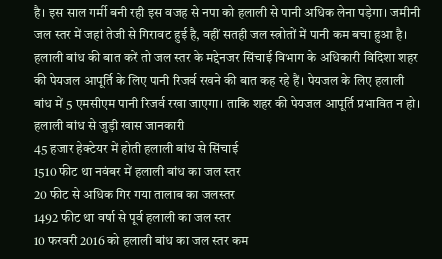है। इस साल गर्मी बनी रही इस वजह से नपा को हलाली से पानी अधिक लेना पड़ेगा। जमीनी जल स्तर में जहां तेजी से गिरावट हुई है, वहीं सतही जल स्त्रोतों में पानी कम बचा हुआ है। हलाली बांध की बात करें तो जल स्तर के मद्देनजर सिंचाई विभाग के अधिकारी विदिशा शहर की पेयजल आपूर्ति के लिए पानी रिजर्व रखने की बात कह रहे हैं। पेयजल के लिए हलाली बांध में 5 एमसीएम पानी रिजर्व रखा जाएगा। ताकि शहर की पेयजल आपूर्ति प्रभावित न हो।
हलाली बांध से जुड़ी खास जानकारी
45 हजार हेक्टेयर में होती हलाली बांध से सिंचाई
1510 फीट था नवंबर में हलाली बांध का जल स्तर
20 फीट से अधिक गिर गया तालाब का जलस्तर
1492 फीट था वर्षा से पूर्व हलाली का जल स्तर
10 फरवरी 2016 को हलाली बांध का जल स्तर कम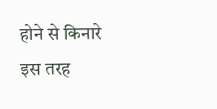होने से किनारे इस तरह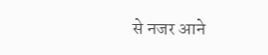से नजर आने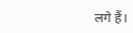लगे हैं।